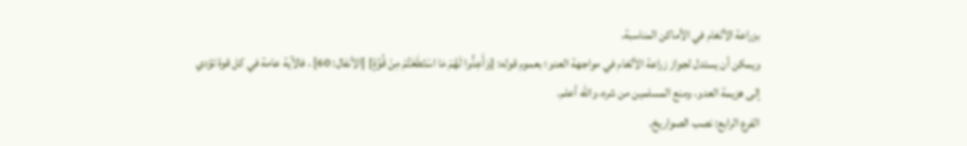بزراعة الألغام في الأماكن المناسبة.
ويمكن أن يستدل لجواز زراعة الألغام في مواجهة العدو؛ بعموم قوله: {وَأَعِدُّوا لَهُمْ مَا اسْتَطَعْتُمْ مِنْ قُوَّةٍ} [الأنفال: 60] ، فالآية عامة في كل قوة تؤدي إلى هزيمة العدو، ومنع المسلمين من شره، والله أعلم.
الفرع الرابع: نصب الصواريخ.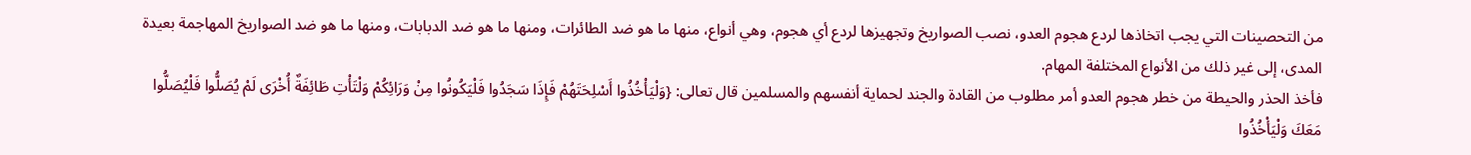من التحصينات التي يجب اتخاذها لردع هجوم العدو، نصب الصواريخ وتجهيزها لردع أي هجوم، وهي أنواع، منها ما هو ضد الطائرات، ومنها ما هو ضد الدبابات، ومنها ما هو ضد الصواريخ المهاجمة بعيدة المدى، إلى غير ذلك من الأنواع المختلفة المهام.
فأخذ الحذر والحيطة من خطر هجوم العدو أمر مطلوب من القادة والجند لحماية أنفسهم والمسلمين قال تعالى: {وَلْيَأْخُذُوا أَسْلِحَتَهُمْ فَإِذَا سَجَدُوا فَلْيَكُونُوا مِنْ وَرَائِكُمْ وَلْتَأْتِ طَائِفَةٌ أُخْرَى لَمْ يُصَلُّوا فَلْيُصَلُّوا مَعَكَ وَلْيَأْخُذُوا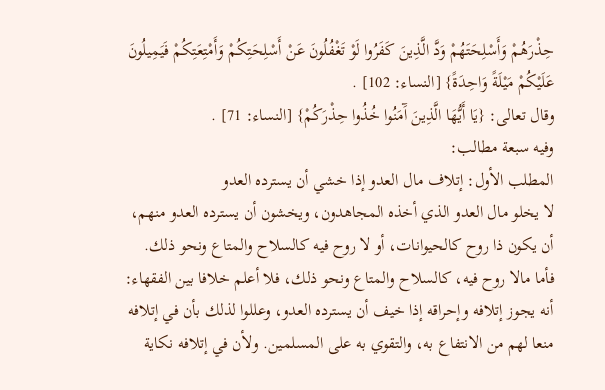حِذْرَهُمْ وَأَسْلِحَتَهُمْ وَدَّ الَّذِينَ كَفَرُوا لَوْ تَغْفُلُونَ عَنْ أَسْلِحَتِكُمْ وَأَمْتِعَتِكُمْ فَيَمِيلُونَ عَلَيْكُمْ مَيْلَةً وَاحِدَةً} [النساء: 102] .
وقال تعالى: {يَا أَيُّهَا الَّذِينَ آَمَنُوا خُذُوا حِذْرَكُمْ} [النساء: 71] .
وفيه سبعة مطالب:
المطلب الأول: إتلاف مال العدو إذا خشي أن يسترده العدو
لا يخلو مال العدو الذي أخذه المجاهدون، ويخشون أن يسترده العدو منهم، أن يكون ذا روح كالحيوانات، أو لا روح فيه كالسلاح والمتاع ونحو ذلك.
فأما مالا روح فيه، كالسلاح والمتاع ونحو ذلك، فلا أعلم خلافا بين الفقهاء: أنه يجوز إتلافه وإحراقه إذا خيف أن يسترده العدو، وعللوا لذلك بأن في إتلافه منعا لهم من الانتفاع به، والتقوي به على المسلمين. ولأن في إتلافه نكاية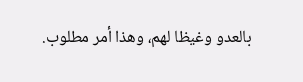بالعدو وغيظا لهم، وهذا أمر مطلوب.